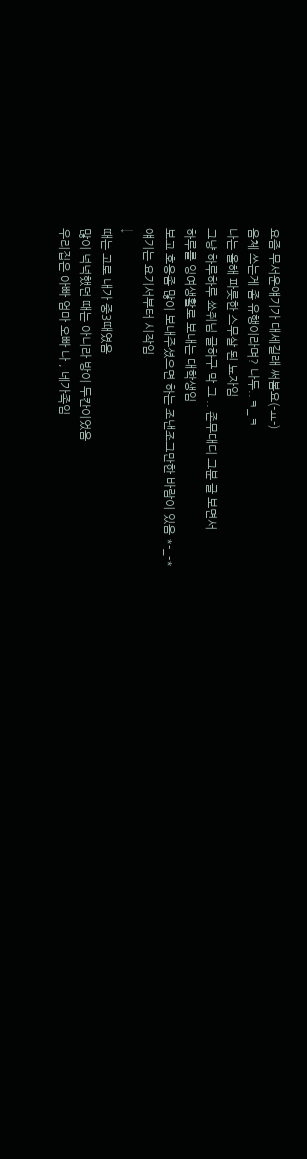요즘 무서운얘기가 대세길래 써봄요(-ㅛ-)
음체 쓰는게 좀 유행이라며? 나두..ㅋ_ㅋ
나는 올해 파릇한 스무살 된 뇨자임
그냥 하루하루 쑈쥐님 글하구 막 그 .. 존무대디 그분 글 보면서
하루를 잉여생활로 보내는 대학생임
보고 호응좀 많이 보내주셨으면 하는 조낸조그만한 바람이 있음 *-_-*
얘기는 요기서부터 시작임
↓
때는 고로 내가 중3때였음
많이 넉넉했던 때는 아니라 방이 두칸이었음
우리집은 아빠 엄마 오빠 나 , 네가족임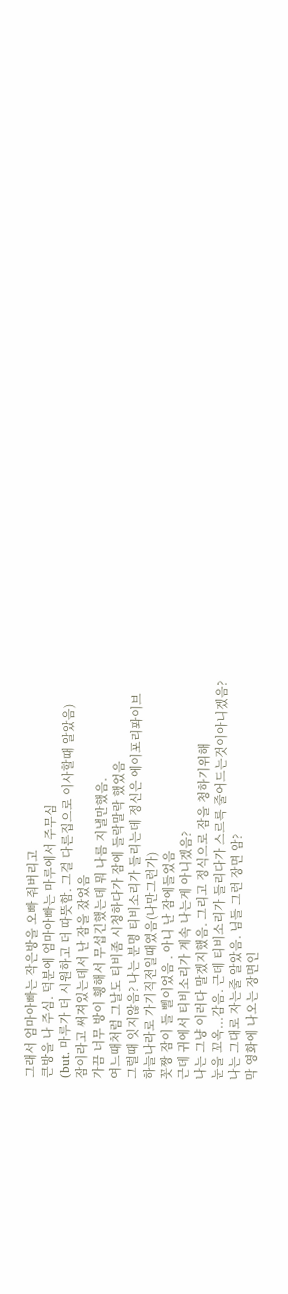그래서 엄마아빠는 작은방을 오빠 줘버리고
큰방을 나 주심. 덕분에 엄마아빠는 마루에서 주무심
(but. 마루가 더 시원하고 더 따뜻함. 그걸 다른집으로 이사할때 알았음)
잠이라고 써져있는데서 난 잠을 잤었음
가끔 너무 방이 휑해서 무섭긴했는데 뭐 나름 지낼만했음.
여느때처럼 그날도 티비좀 시청하다가 잠에 들락말락 했었음
그럴때 잇지않음? 나는 분명 티비소리가 들리는데 정신은 에이포리퐈이브
하늘나라로 가기직전일때였음(나만그런가)
꼿짱 잠이 들 삘이었음 . 아니 난 잠에들었음
근데 귀에서 티비소리가 계속 나는게 아니겠음?
나는 그냥 이러다 말겠지했음. 그리고 정식으로 잠을 청하기위해
눈을 꼬옥...감음. 근데 티비소리가 들리다가 스르륵 줄어드는것이아니겠음?
나는 그대로 자는줄 알았음. 님들 그런 장면 암?
막 영화에 나오는 장면인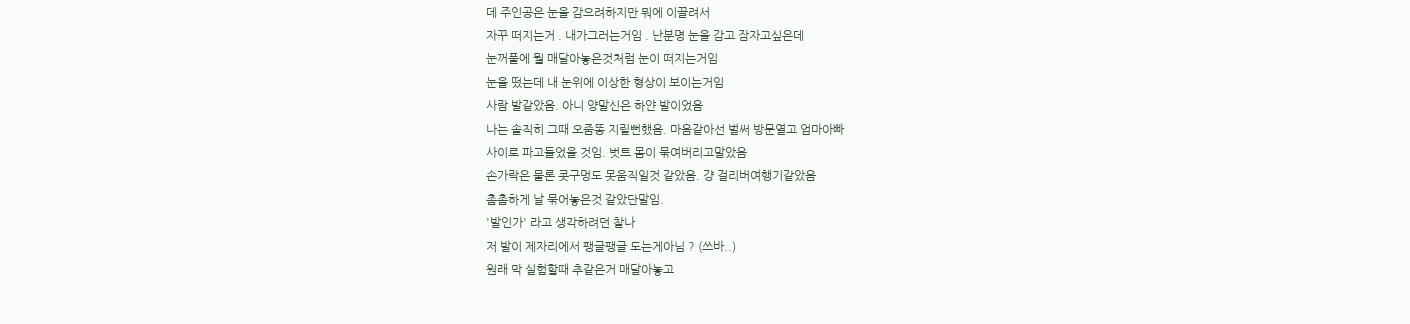데 주인공은 눈을 감으려하지만 뭐에 이끌려서
자꾸 떠지는거 . 내가그러는거임 . 난분명 눈을 감고 잠자고싶은데
눈꺼풀에 뭘 매달아놓은것처럼 눈이 떠지는거임
눈을 떴는데 내 눈위에 이상한 형상이 보이는거임
사람 발같았음. 아니 양말신은 하얀 발이었음
나는 솔직히 그때 오줌똥 지릴뻔했음. 마음같아선 벌써 방문열고 엄마아빠
사이로 파고들었을 것임. 벗트 몸이 묶여버리고말았음
손가락은 물론 콧구멍도 못움직일것 같았음. 걍 걸리버여행기같았음
촘촘하게 날 묶어놓은것 같았단말임.
'발인가' 라고 생각하려던 찰나
저 발이 제자리에서 팽글팽글 도는게아님 ? (쓰바..)
원래 막 실험할때 추같은거 매달아놓고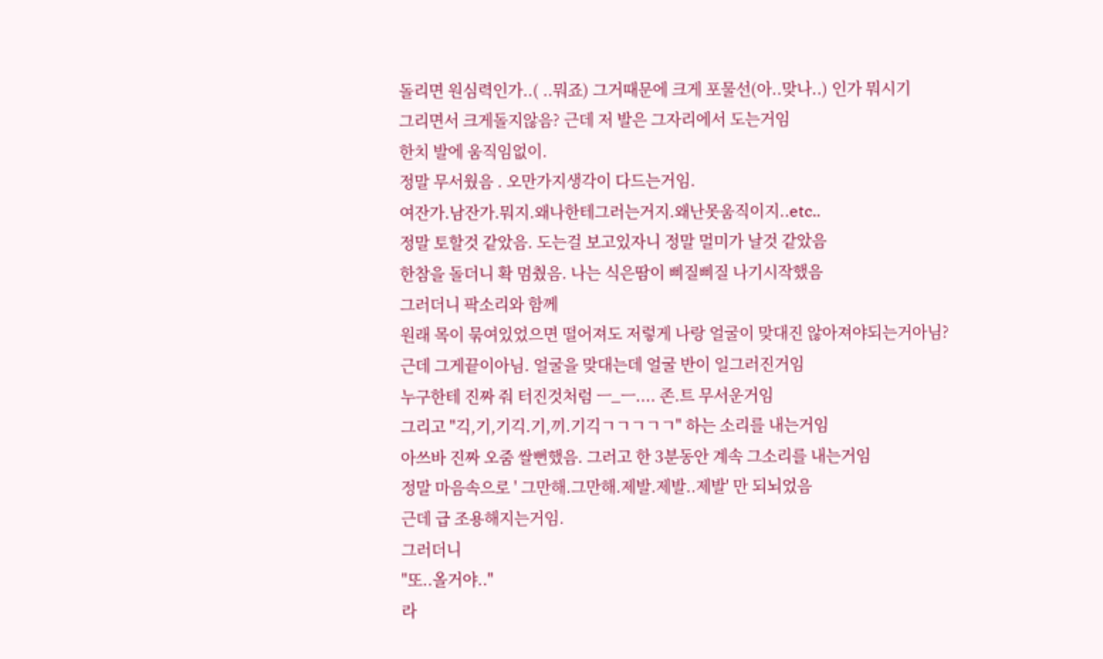돌리면 원심력인가..( ..뭐죠) 그거때문에 크게 포물선(아..맞나..) 인가 뭐시기
그리면서 크게돌지않음? 근데 저 발은 그자리에서 도는거임
한치 발에 움직임없이.
정말 무서웠음 . 오만가지생각이 다드는거임.
여잔가.남잔가.뭐지.왜나한테그러는거지.왜난못움직이지..etc..
정말 토할것 같았음. 도는걸 보고있자니 정말 멀미가 날것 같았음
한참을 돌더니 확 멈췄음. 나는 식은땀이 삐질삐질 나기시작했음
그러더니 팍소리와 함께
원래 목이 묶여있었으면 떨어져도 저렇게 나랑 얼굴이 맞대진 않아져야되는거아님?
근데 그게끝이아님. 얼굴을 맞대는데 얼굴 반이 일그러진거임
누구한테 진짜 줘 터진것처럼 ㅡ_ㅡ.... 존.트 무서운거임
그리고 "긱,기,기긱.기,끼.기긱ㄱㄱㄱㄱㄱ" 하는 소리를 내는거임
아쓰바 진짜 오줌 쌀뻔했음. 그러고 한 3분동안 계속 그소리를 내는거임
정말 마음속으로 ' 그만해.그만해.제발.제발..제발' 만 되뇌었음
근데 급 조용해지는거임.
그러더니
"또..올거야.."
라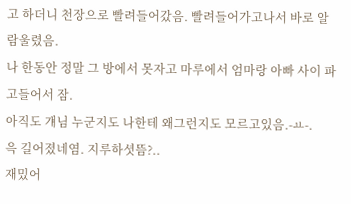고 하더니 천장으로 빨려들어갔음. 빨려들어가고나서 바로 알람울렸음.
나 한동안 정말 그 방에서 못자고 마루에서 엄마랑 아빠 사이 파고들어서 잠.
아직도 걔님 누군지도 나한테 왜그런지도 모르고있음.-ㅛ-.
윽 길어졌네염. 지루하셧뜸?..
재밌어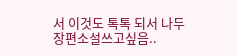서 이것도 톡톡 되서 나두 장편소설쓰고싶음..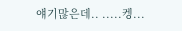얘기많은데.. .....켕...